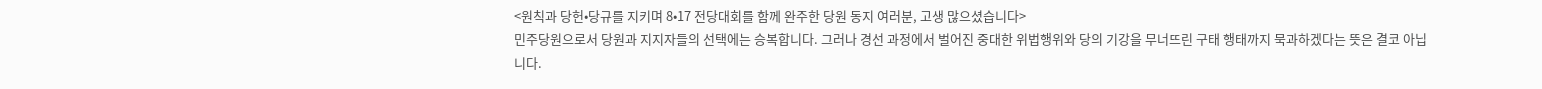<원칙과 당헌•당규를 지키며 8•17 전당대회를 함께 완주한 당원 동지 여러분, 고생 많으셨습니다>
민주당원으로서 당원과 지지자들의 선택에는 승복합니다. 그러나 경선 과정에서 벌어진 중대한 위법행위와 당의 기강을 무너뜨린 구태 행태까지 묵과하겠다는 뜻은 결코 아닙니다.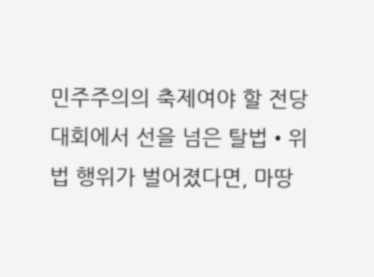민주주의의 축제여야 할 전당대회에서 선을 넘은 탈법•위법 행위가 벌어졌다면, 마땅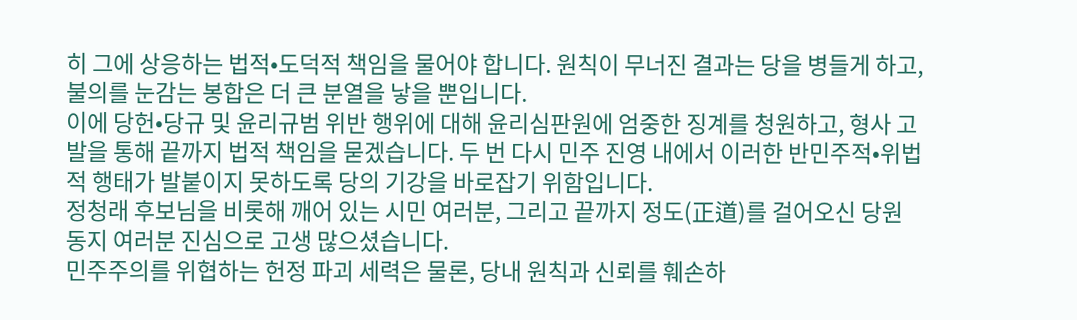히 그에 상응하는 법적•도덕적 책임을 물어야 합니다. 원칙이 무너진 결과는 당을 병들게 하고, 불의를 눈감는 봉합은 더 큰 분열을 낳을 뿐입니다.
이에 당헌•당규 및 윤리규범 위반 행위에 대해 윤리심판원에 엄중한 징계를 청원하고, 형사 고발을 통해 끝까지 법적 책임을 묻겠습니다. 두 번 다시 민주 진영 내에서 이러한 반민주적•위법적 행태가 발붙이지 못하도록 당의 기강을 바로잡기 위함입니다.
정청래 후보님을 비롯해 깨어 있는 시민 여러분, 그리고 끝까지 정도(正道)를 걸어오신 당원 동지 여러분 진심으로 고생 많으셨습니다.
민주주의를 위협하는 헌정 파괴 세력은 물론, 당내 원칙과 신뢰를 훼손하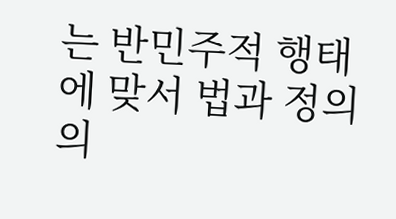는 반민주적 행태에 맞서 법과 정의의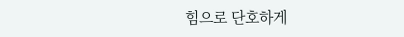힘으로 단호하게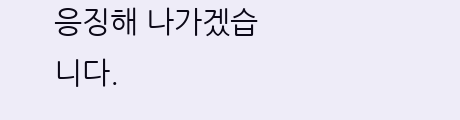응징해 나가겠습니다.